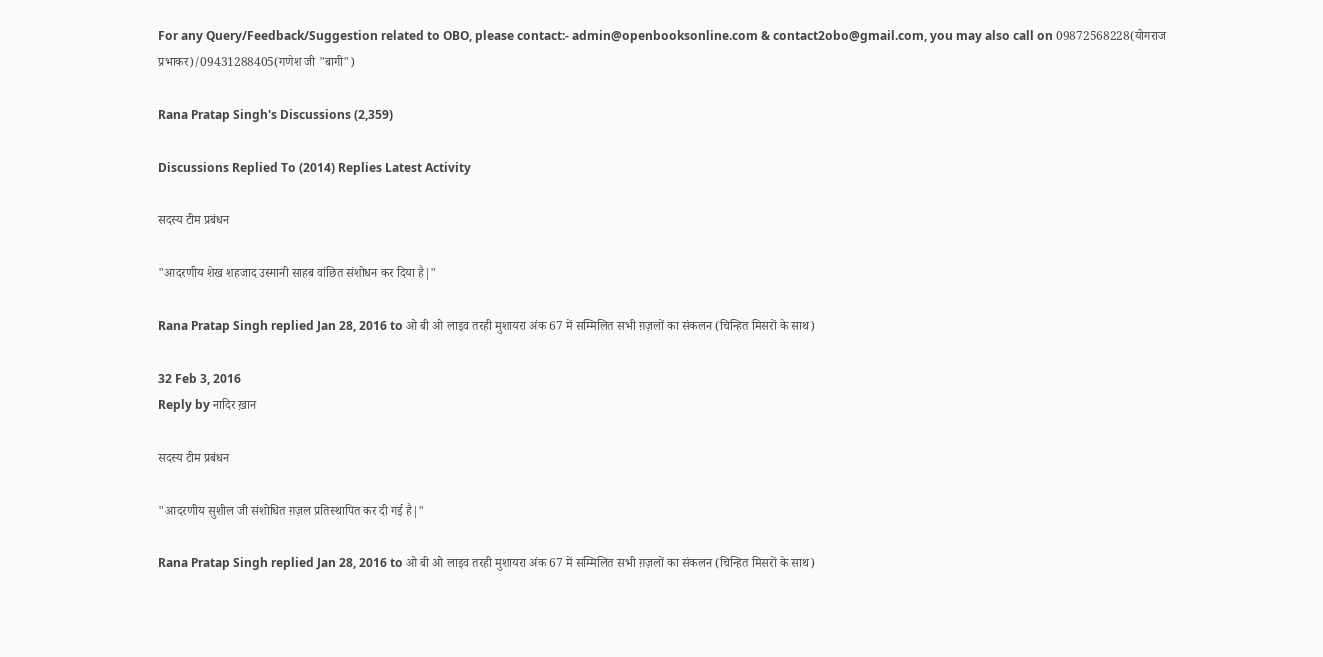For any Query/Feedback/Suggestion related to OBO, please contact:- admin@openbooksonline.com & contact2obo@gmail.com, you may also call on 09872568228(योगराज प्रभाकर)/09431288405(गणेश जी "बागी")

Rana Pratap Singh's Discussions (2,359)

Discussions Replied To (2014) Replies Latest Activity

सदस्य टीम प्रबंधन

"आदरणीय शेख शहजाद उस्मानी साहब वांछित संशोधन कर दिया है|"

Rana Pratap Singh replied Jan 28, 2016 to ओ बी ओ लाइव तरही मुशायरा अंक 67 में सम्मिलित सभी ग़ज़लों का संकलन (चिन्हित मिसरों के साथ)

32 Feb 3, 2016
Reply by नादिर ख़ान

सदस्य टीम प्रबंधन

"आदरणीय सुशील जी संशोधित ग़ज़ल प्रतिस्थापित कर दी गई है|"

Rana Pratap Singh replied Jan 28, 2016 to ओ बी ओ लाइव तरही मुशायरा अंक 67 में सम्मिलित सभी ग़ज़लों का संकलन (चिन्हित मिसरों के साथ)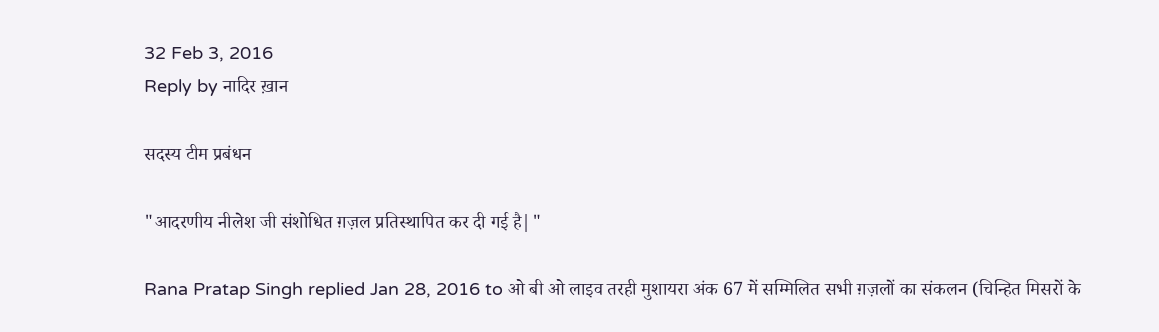32 Feb 3, 2016
Reply by नादिर ख़ान

सदस्य टीम प्रबंधन

"आदरणीय नीलेश जी संशोधित ग़ज़ल प्रतिस्थापित कर दी गई है|"

Rana Pratap Singh replied Jan 28, 2016 to ओ बी ओ लाइव तरही मुशायरा अंक 67 में सम्मिलित सभी ग़ज़लों का संकलन (चिन्हित मिसरों के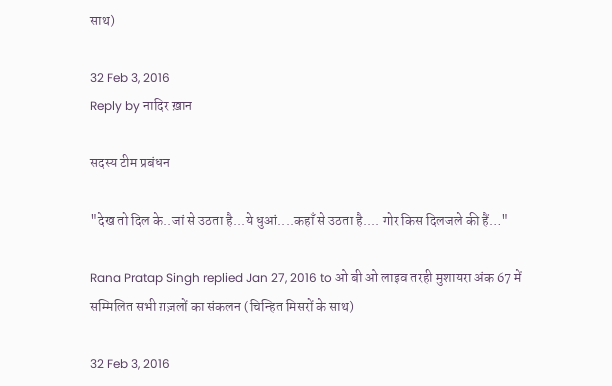साथ)

32 Feb 3, 2016
Reply by नादिर ख़ान

सदस्य टीम प्रबंधन

"देख तो दिल के..जां से उठता है...ये धुआं....कहाँ से उठता है.... गोर किस दिलजले की हैं…"

Rana Pratap Singh replied Jan 27, 2016 to ओ बी ओ लाइव तरही मुशायरा अंक 67 में सम्मिलित सभी ग़ज़लों का संकलन (चिन्हित मिसरों के साथ)

32 Feb 3, 2016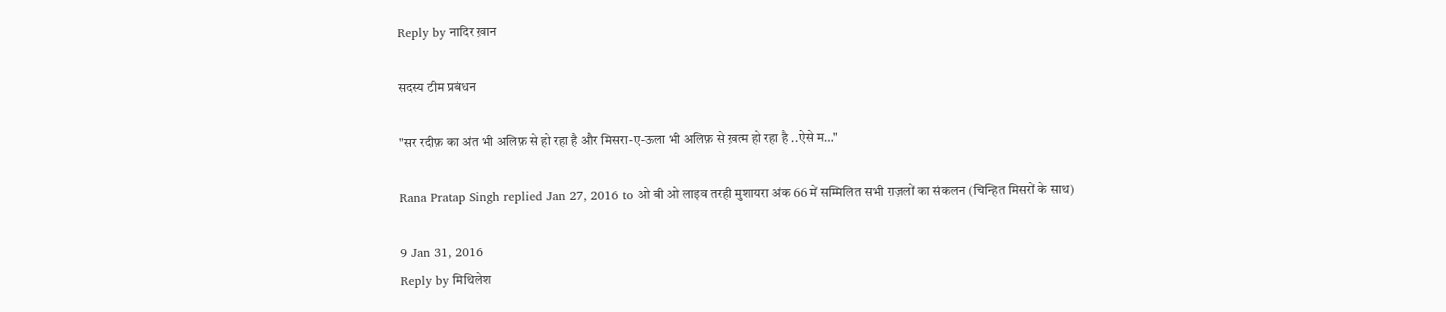Reply by नादिर ख़ान

सदस्य टीम प्रबंधन

"सर रदीफ़ का अंत भी अलिफ़ से हो रहा है और मिसरा-ए-ऊला भी अलिफ़ से ख़त्म हो रहा है ..ऐसे म…"

Rana Pratap Singh replied Jan 27, 2016 to ओ बी ओ लाइव तरही मुशायरा अंक 66 में सम्मिलित सभी ग़ज़लों का संकलन (चिन्हित मिसरों के साथ)

9 Jan 31, 2016
Reply by मिथिलेश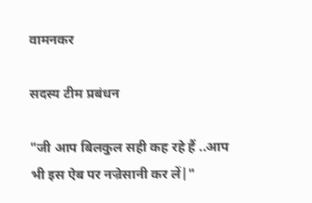वामनकर

सदस्य टीम प्रबंधन

"जी आप बिलकुल सही कह रहे हैं ..आप भी इस ऐब पर नज्रेसानी कर लें|"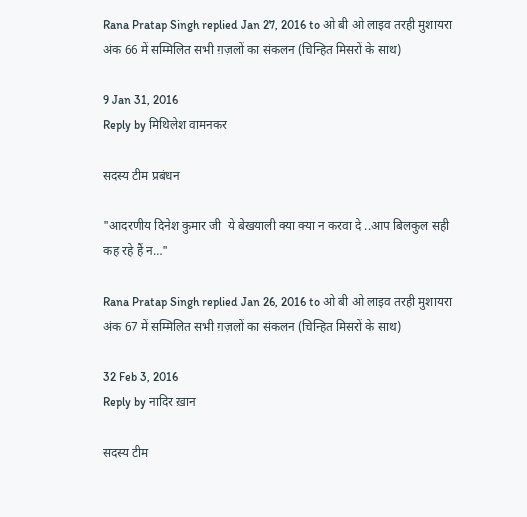Rana Pratap Singh replied Jan 27, 2016 to ओ बी ओ लाइव तरही मुशायरा अंक 66 में सम्मिलित सभी ग़ज़लों का संकलन (चिन्हित मिसरों के साथ)

9 Jan 31, 2016
Reply by मिथिलेश वामनकर

सदस्य टीम प्रबंधन

"आदरणीय दिनेश कुमार जी  ये बेखयाली क्या क्या न करवा दे ..आप बिलकुल सही कह रहे हैं न…"

Rana Pratap Singh replied Jan 26, 2016 to ओ बी ओ लाइव तरही मुशायरा अंक 67 में सम्मिलित सभी ग़ज़लों का संकलन (चिन्हित मिसरों के साथ)

32 Feb 3, 2016
Reply by नादिर ख़ान

सदस्य टीम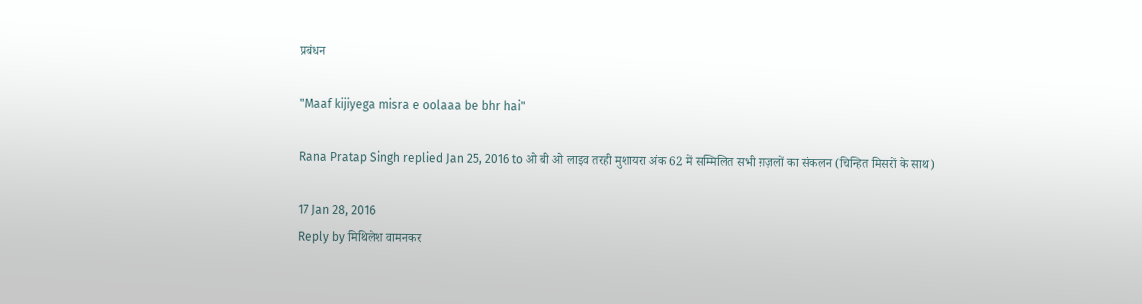प्रबंधन

"Maaf kijiyega misra e oolaaa be bhr hai"

Rana Pratap Singh replied Jan 25, 2016 to ओ बी ओ लाइव तरही मुशायरा अंक 62 में सम्मिलित सभी ग़ज़लों का संकलन (चिन्हित मिसरों के साथ)

17 Jan 28, 2016
Reply by मिथिलेश वामनकर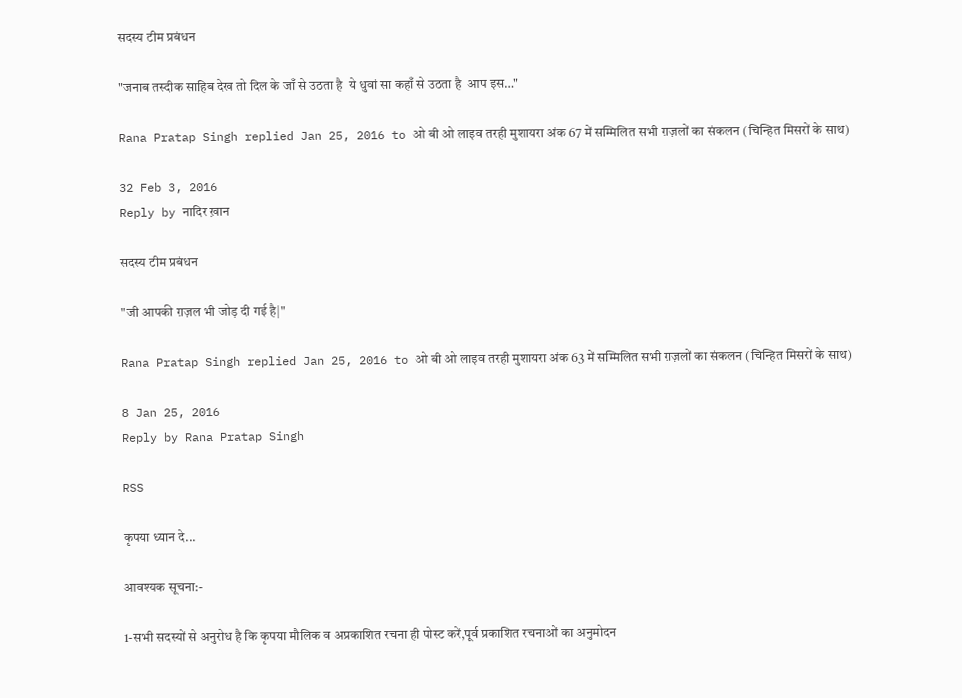सदस्य टीम प्रबंधन

"जनाब तस्दीक साहिब देख तो दिल के जाँ से उठता है  ये धुवां सा कहाँ से उठता है  आप इस…"

Rana Pratap Singh replied Jan 25, 2016 to ओ बी ओ लाइव तरही मुशायरा अंक 67 में सम्मिलित सभी ग़ज़लों का संकलन (चिन्हित मिसरों के साथ)

32 Feb 3, 2016
Reply by नादिर ख़ान

सदस्य टीम प्रबंधन

"जी आपकी ग़ज़ल भी जोड़ दी गई है|"

Rana Pratap Singh replied Jan 25, 2016 to ओ बी ओ लाइव तरही मुशायरा अंक 63 में सम्मिलित सभी ग़ज़लों का संकलन (चिन्हित मिसरों के साथ)

8 Jan 25, 2016
Reply by Rana Pratap Singh

RSS

कृपया ध्यान दे...

आवश्यक सूचना:-

1-सभी सदस्यों से अनुरोध है कि कृपया मौलिक व अप्रकाशित रचना ही पोस्ट करें,पूर्व प्रकाशित रचनाओं का अनुमोदन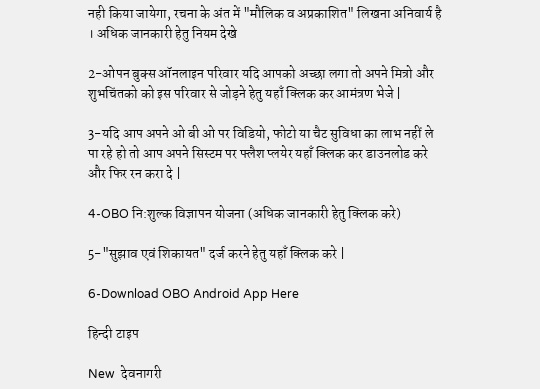नही किया जायेगा, रचना के अंत में "मौलिक व अप्रकाशित" लिखना अनिवार्य है । अधिक जानकारी हेतु नियम देखे

2-ओपन बुक्स ऑनलाइन परिवार यदि आपको अच्छा लगा तो अपने मित्रो और शुभचिंतको को इस परिवार से जोड़ने हेतु यहाँ क्लिक कर आमंत्रण भेजे |

3-यदि आप अपने ओ बी ओ पर विडियो, फोटो या चैट सुविधा का लाभ नहीं ले पा रहे हो तो आप अपने सिस्टम पर फ्लैश प्लयेर यहाँ क्लिक कर डाउनलोड करे और फिर रन करा दे |

4-OBO नि:शुल्क विज्ञापन योजना (अधिक जानकारी हेतु क्लिक करे)

5-"सुझाव एवं शिकायत" दर्ज करने हेतु यहाँ क्लिक करे |

6-Download OBO Android App Here

हिन्दी टाइप

New  देवनागरी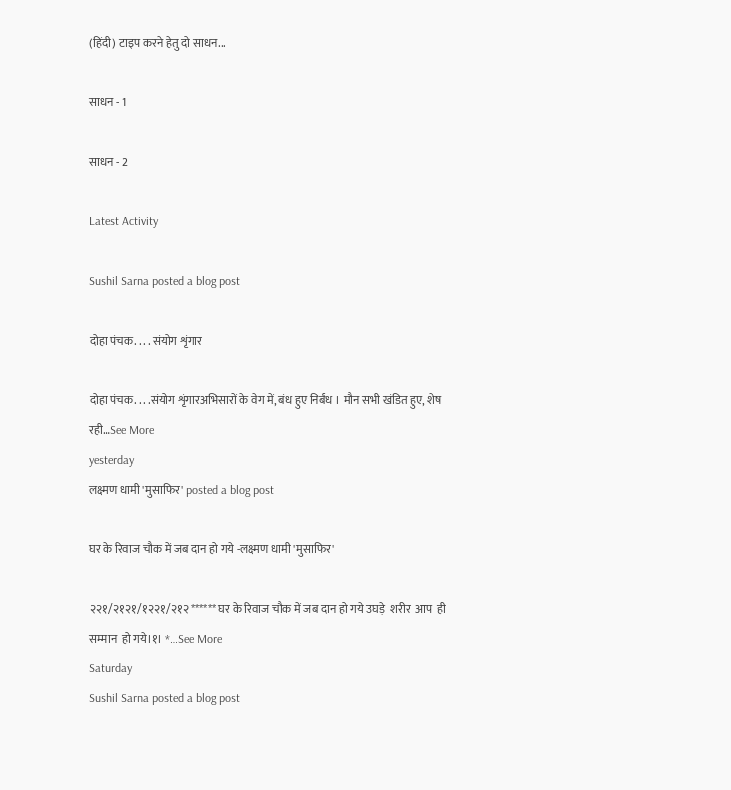(हिंदी) टाइप करने हेतु दो साधन...

साधन - 1

साधन - 2

Latest Activity

Sushil Sarna posted a blog post

दोहा पंचक. . . . संयोग शृंगार

दोहा पंचक. . . .संयोग शृंगारअभिसारों के वेग में, बंध हुए निर्बंध । मौन सभी खंडित हुए, शेष रही…See More
yesterday
लक्ष्मण धामी 'मुसाफिर' posted a blog post

घर के रिवाज चौक में जब दान हो गये -लक्ष्मण धामी 'मुसाफिर'

२२१/२१२१/१२२१/२१२ ****** घर के रिवाज चौक में जब दान हो गये उघड़े  शरीर  आप  ही  सम्मान  हो गये।१। *…See More
Saturday
Sushil Sarna posted a blog post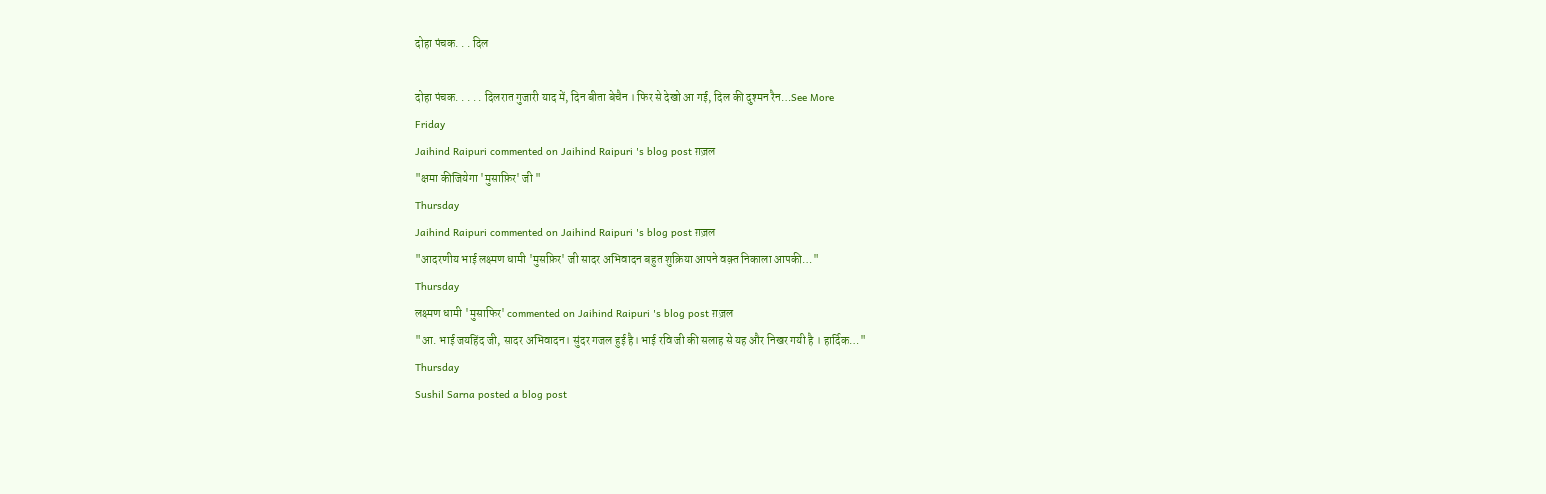दोहा पंचक. . . दिल

दोहा पंचक. . . . . दिलरात गुजारी याद में, दिन बीता बेचैन । फिर से देखो आ गई, दिल की दुश्मन रैन…See More
Friday
Jaihind Raipuri commented on Jaihind Raipuri 's blog post ग़ज़ल
"क्षमा कीजियेगा 'मुसाफ़िर' जी "
Thursday
Jaihind Raipuri commented on Jaihind Raipuri 's blog post ग़ज़ल
"आदरणीय भाई लक्ष्मण धामी 'मुसफ़िर' जी सादर अभिवादन बहुत शुक्रिया आपने वक़्त निकाला आपकी…"
Thursday
लक्ष्मण धामी 'मुसाफिर' commented on Jaihind Raipuri 's blog post ग़ज़ल
"आ. भाई जयहिंद जी, सादर अभिवादन। सुंदर गजल हुई है। भाई रवि जी की सलाह से यह और निखर गयी है । हार्दिक…"
Thursday
Sushil Sarna posted a blog post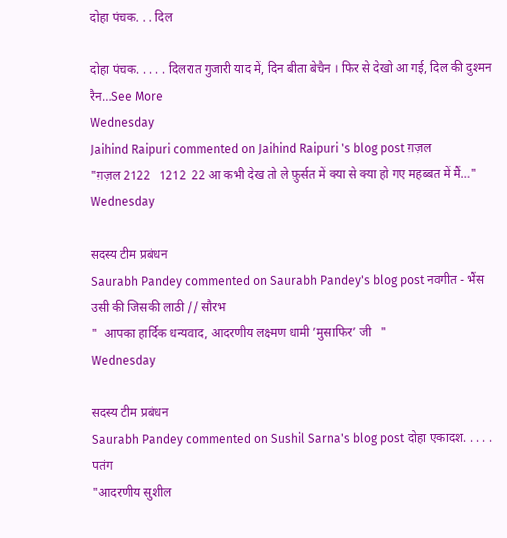दोहा पंचक. . . दिल

दोहा पंचक. . . . . दिलरात गुजारी याद में, दिन बीता बेचैन । फिर से देखो आ गई, दिल की दुश्मन रैन…See More
Wednesday
Jaihind Raipuri commented on Jaihind Raipuri 's blog post ग़ज़ल
"ग़ज़ल 2122   1212  22 आ कभी देख तो ले फ़ुर्सत में क्या से क्या हो गए महब्बत में मैं…"
Wednesday

सदस्य टीम प्रबंधन
Saurabh Pandey commented on Saurabh Pandey's blog post नवगीत - भैंस उसी की जिसकी लाठी // सौरभ
"  आपका हार्दिक धन्यवाद, आदरणीय लक्ष्मण धामी ’मुसाफिर’ जी   "
Wednesday

सदस्य टीम प्रबंधन
Saurabh Pandey commented on Sushil Sarna's blog post दोहा एकादश. . . . . पतंग
"आदरणीय सुशील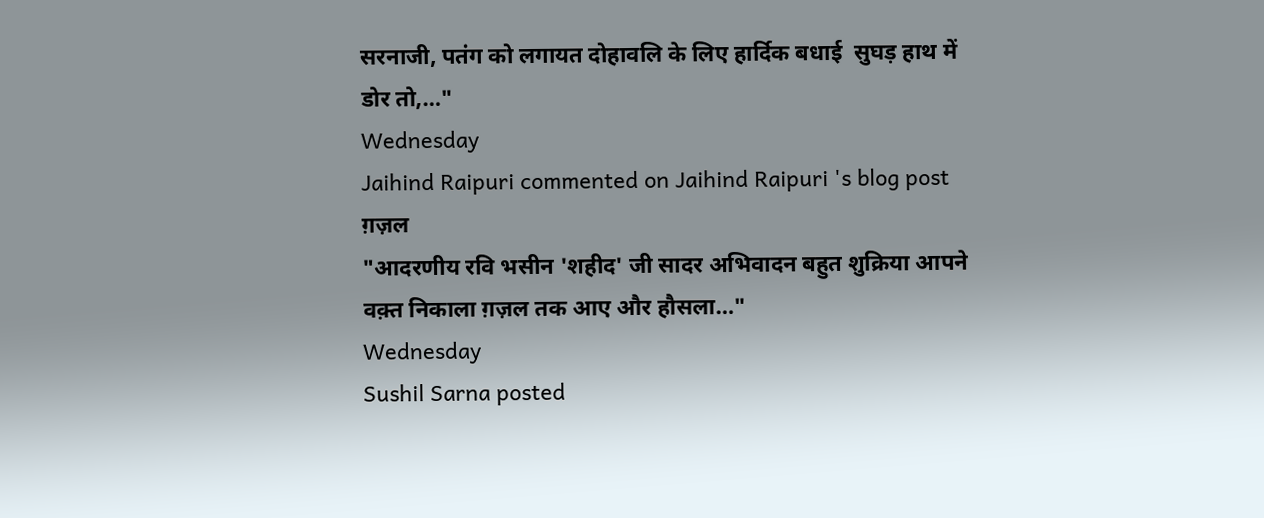सरनाजी, पतंग को लगायत दोहावलि के लिए हार्दिक बधाई  सुघड़ हाथ में डोर तो,…"
Wednesday
Jaihind Raipuri commented on Jaihind Raipuri 's blog post ग़ज़ल
"आदरणीय रवि भसीन 'शहीद' जी सादर अभिवादन बहुत शुक्रिया आपने वक़्त निकाला ग़ज़ल तक आए और हौसला…"
Wednesday
Sushil Sarna posted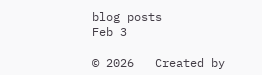blog posts
Feb 3

© 2026   Created by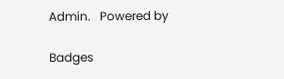Admin.   Powered by

Badges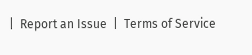|  Report an Issue  |  Terms of Service